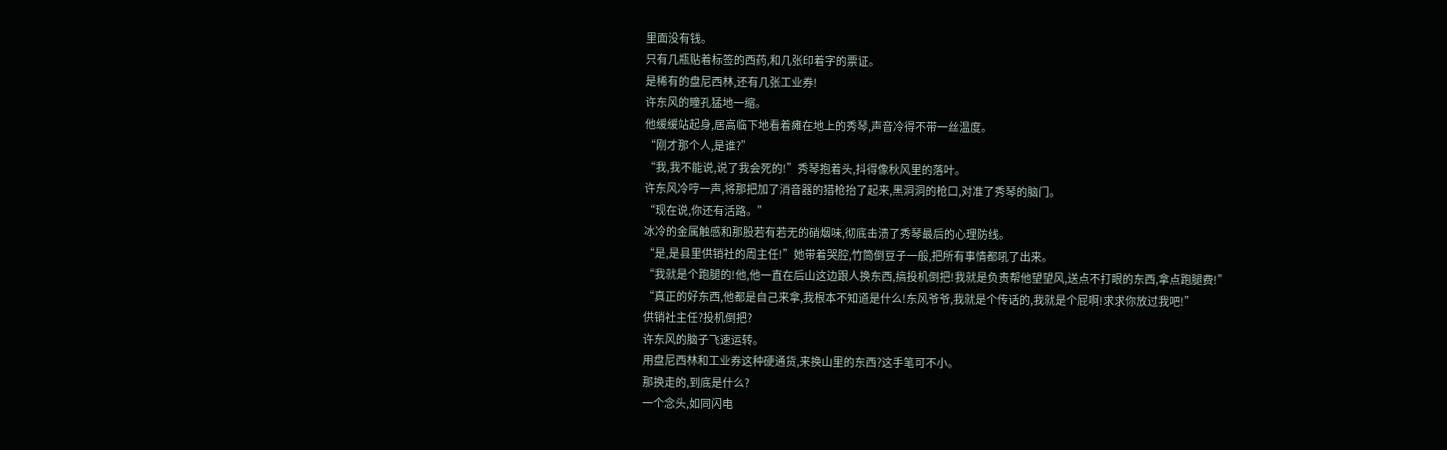里面没有钱。
只有几瓶贴着标签的西药,和几张印着字的票证。
是稀有的盘尼西林,还有几张工业券!
许东风的瞳孔猛地一缩。
他缓缓站起身,居高临下地看着瘫在地上的秀琴,声音冷得不带一丝温度。
“刚才那个人,是谁?”
“我,我不能说,说了我会死的!”秀琴抱着头,抖得像秋风里的落叶。
许东风冷哼一声,将那把加了消音器的猎枪抬了起来,黑洞洞的枪口,对准了秀琴的脑门。
“现在说,你还有活路。”
冰冷的金属触感和那股若有若无的硝烟味,彻底击溃了秀琴最后的心理防线。
“是,是县里供销社的周主任!”她带着哭腔,竹筒倒豆子一般,把所有事情都吼了出来。
“我就是个跑腿的!他,他一直在后山这边跟人换东西,搞投机倒把!我就是负责帮他望望风,送点不打眼的东西,拿点跑腿费!”
“真正的好东西,他都是自己来拿,我根本不知道是什么!东风爷爷,我就是个传话的,我就是个屁啊!求求你放过我吧!”
供销社主任?投机倒把?
许东风的脑子飞速运转。
用盘尼西林和工业券这种硬通货,来换山里的东西?这手笔可不小。
那换走的,到底是什么?
一个念头,如同闪电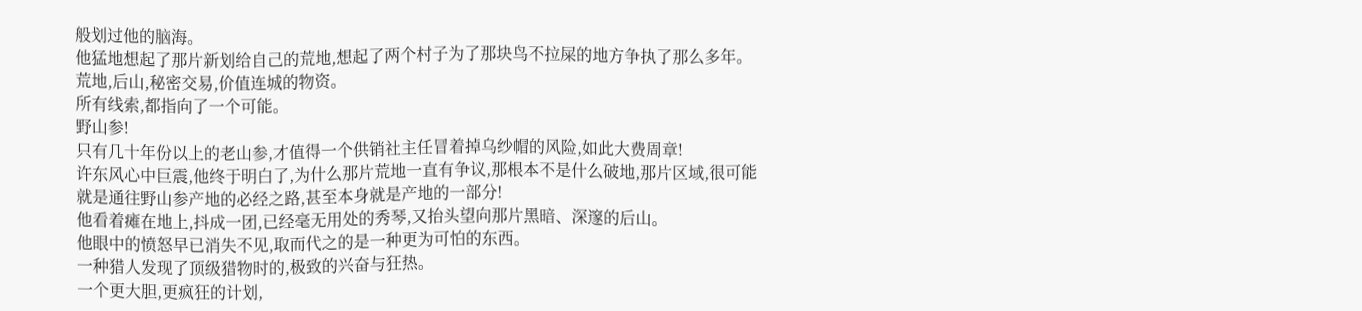般划过他的脑海。
他猛地想起了那片新划给自己的荒地,想起了两个村子为了那块鸟不拉屎的地方争执了那么多年。
荒地,后山,秘密交易,价值连城的物资。
所有线索,都指向了一个可能。
野山参!
只有几十年份以上的老山参,才值得一个供销社主任冒着掉乌纱帽的风险,如此大费周章!
许东风心中巨震,他终于明白了,为什么那片荒地一直有争议,那根本不是什么破地,那片区域,很可能就是通往野山参产地的必经之路,甚至本身就是产地的一部分!
他看着瘫在地上,抖成一团,已经毫无用处的秀琴,又抬头望向那片黑暗、深邃的后山。
他眼中的愤怒早已消失不见,取而代之的是一种更为可怕的东西。
一种猎人发现了顶级猎物时的,极致的兴奋与狂热。
一个更大胆,更疯狂的计划,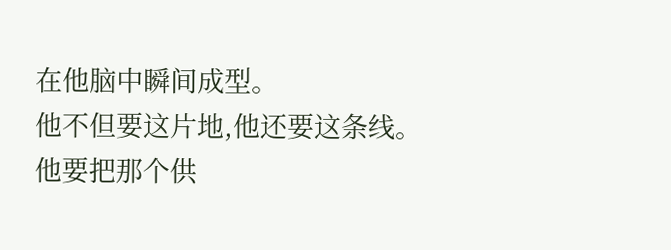在他脑中瞬间成型。
他不但要这片地,他还要这条线。
他要把那个供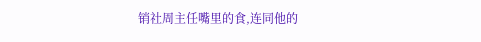销社周主任嘴里的食,连同他的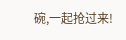碗,一起抢过来!